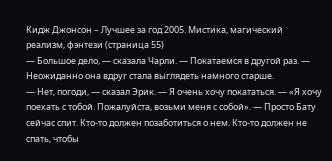Кидж Джонсон – Лучшее за год 2005. Мистика, магический реализм, фэнтези (страница 55)
— Большое дело, — сказала Чарли. — Покатаемся в другой раз. — Неожиданно она вдруг стала выглядеть намного старше.
— Нет, погоди, — сказал Эрик. — Я очень хочу покататься. — «Я хочу поехать с тобой. Пожалуйста, возьми меня с собой». — Просто Бату сейчас спит. Кто-то должен позаботиться о нем. Кто-то должен не спать, чтобы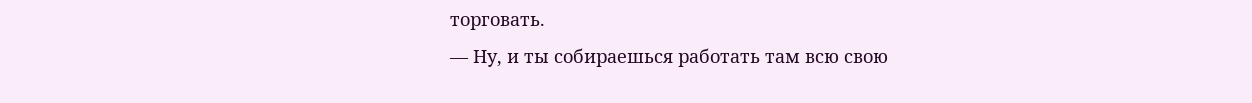торговать.
— Ну, и ты собираешься работать там всю свою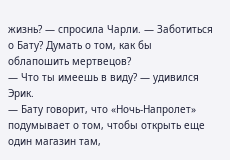жизнь? — спросила Чарли. — Заботиться о Бату? Думать о том, как бы облапошить мертвецов?
— Что ты имеешь в виду? — удивился Эрик.
— Бату говорит, что «Ночь-Напролет» подумывает о том, чтобы открыть еще один магазин там,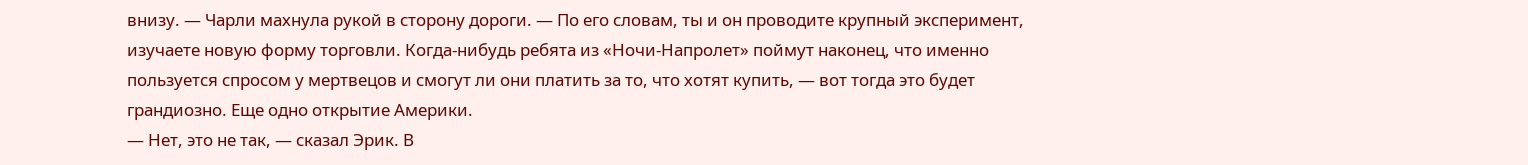внизу. — Чарли махнула рукой в сторону дороги. — По его словам, ты и он проводите крупный эксперимент, изучаете новую форму торговли. Когда-нибудь ребята из «Ночи-Напролет» поймут наконец, что именно пользуется спросом у мертвецов и смогут ли они платить за то, что хотят купить, — вот тогда это будет грандиозно. Еще одно открытие Америки.
— Нет, это не так, — сказал Эрик. В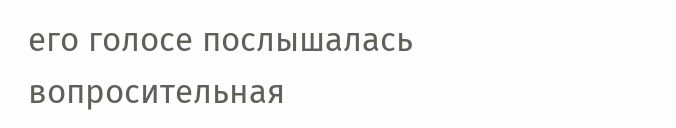его голосе послышалась вопросительная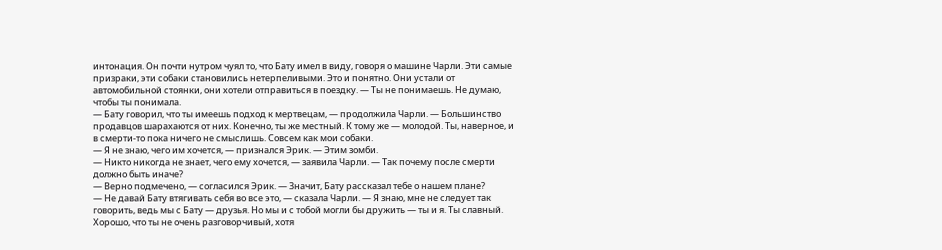интонация. Он почти нутром чуял то, что Бату имел в виду, говоря о машине Чарли. Эти самые призраки, эти собаки становились нетерпеливыми. Это и понятно. Они устали от автомобильной стоянки, они хотели отправиться в поездку. — Ты не понимаешь. Не думаю, чтобы ты понимала.
— Бату говорил, что ты имеешь подход к мертвецам, — продолжила Чарли. — Большинство продавцов шарахаются от них. Конечно, ты же местный. К тому же — молодой. Ты, наверное, и в смерти-то пока ничего не смыслишь. Совсем как мои собаки.
— Я не знаю, чего им хочется, — признался Эрик. — Этим зомби.
— Никто никогда не знает, чего ему хочется, — заявила Чарли. — Так почему после смерти должно быть иначе?
— Верно подмечено, — согласился Эрик. — Значит, Бату рассказал тебе о нашем плане?
— Не давай Бату втягивать себя во все это, — сказала Чарли. — Я знаю, мне не следует так говорить, ведь мы с Бату — друзья. Но мы и с тобой могли бы дружить — ты и я. Ты славный. Хорошо, что ты не очень разговорчивый, хотя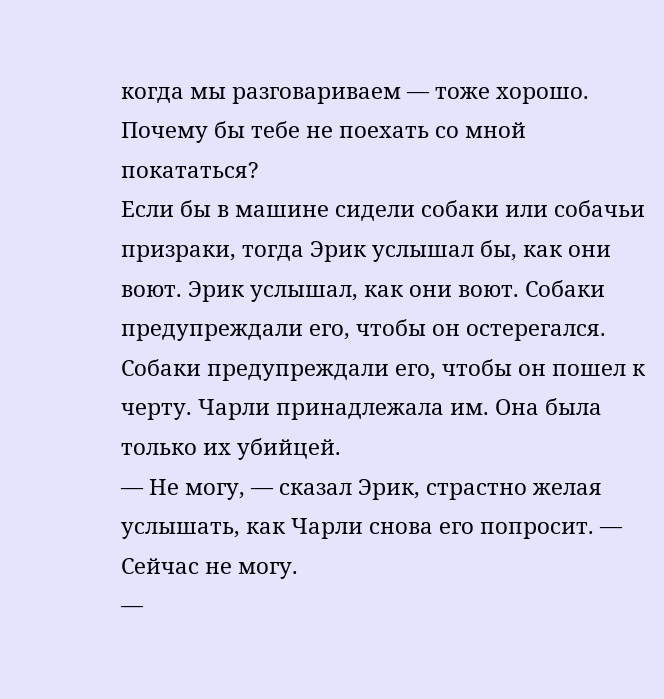когда мы разговариваем — тоже хорошо. Почему бы тебе не поехать со мной покататься?
Если бы в машине сидели собаки или собачьи призраки, тогда Эрик услышал бы, как они воют. Эрик услышал, как они воют. Собаки предупреждали его, чтобы он остерегался. Собаки предупреждали его, чтобы он пошел к черту. Чарли принадлежала им. Она была только их убийцей.
— Не могу, — сказал Эрик, страстно желая услышать, как Чарли снова его попросит. — Сейчас не могу.
—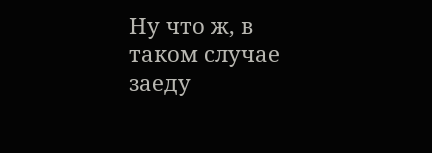Ну что ж, в таком случае заеду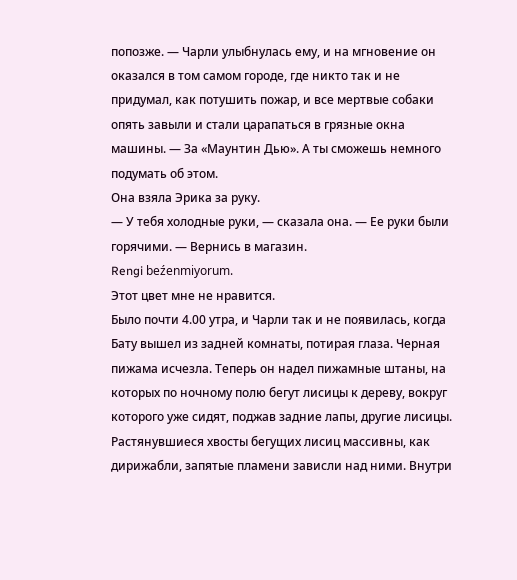попозже. — Чарли улыбнулась ему, и на мгновение он оказался в том самом городе, где никто так и не придумал, как потушить пожар, и все мертвые собаки опять завыли и стали царапаться в грязные окна машины. — За «Маунтин Дью». А ты сможешь немного подумать об этом.
Она взяла Эрика за руку.
— У тебя холодные руки, — сказала она. — Ее руки были горячими. — Вернись в магазин.
Rengi beźenmiyorum.
Этот цвет мне не нравится.
Было почти 4.00 утра, и Чарли так и не появилась, когда Бату вышел из задней комнаты, потирая глаза. Черная пижама исчезла. Теперь он надел пижамные штаны, на которых по ночному полю бегут лисицы к дереву, вокруг которого уже сидят, поджав задние лапы, другие лисицы. Растянувшиеся хвосты бегущих лисиц массивны, как дирижабли, запятые пламени зависли над ними. Внутри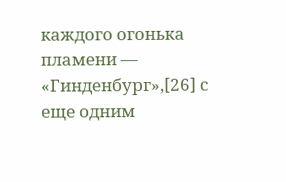каждого огонька пламени — «Гинденбург»,[26] с еще одним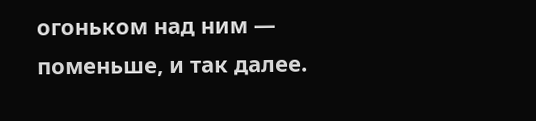огоньком над ним — поменьше, и так далее.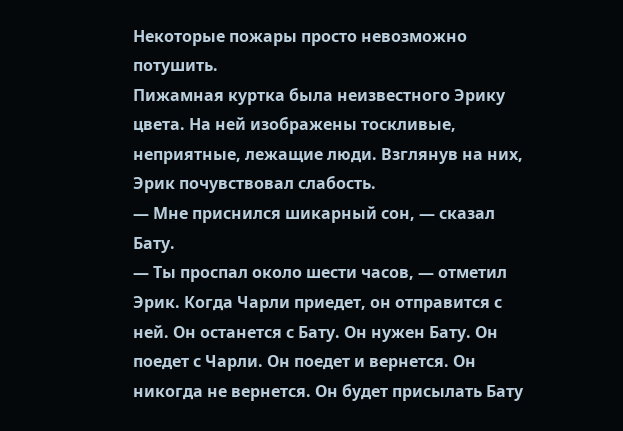Некоторые пожары просто невозможно потушить.
Пижамная куртка была неизвестного Эрику цвета. На ней изображены тоскливые, неприятные, лежащие люди. Взглянув на них, Эрик почувствовал слабость.
— Мне приснился шикарный сон, — сказал Бату.
— Ты проспал около шести часов, — отметил Эрик. Когда Чарли приедет, он отправится с ней. Он останется с Бату. Он нужен Бату. Он поедет с Чарли. Он поедет и вернется. Он никогда не вернется. Он будет присылать Бату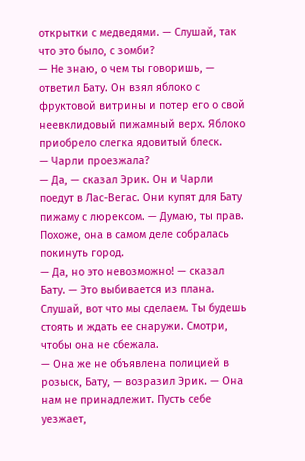открытки с медведями. — Слушай, так что это было, с зомби?
— Не знаю, о чем ты говоришь, — ответил Бату. Он взял яблоко с фруктовой витрины и потер его о свой неевклидовый пижамный верх. Яблоко приобрело слегка ядовитый блеск.
— Чарли проезжала?
— Да, — сказал Эрик. Он и Чарли поедут в Лас-Вегас. Они купят для Бату пижаму с люрексом. — Думаю, ты прав. Похоже, она в самом деле собралась покинуть город.
— Да, но это невозможно! — сказал Бату. — Это выбивается из плана. Слушай, вот что мы сделаем. Ты будешь стоять и ждать ее снаружи. Смотри, чтобы она не сбежала.
— Она же не объявлена полицией в розыск, Бату, — возразил Эрик. — Она нам не принадлежит. Пусть себе уезжает,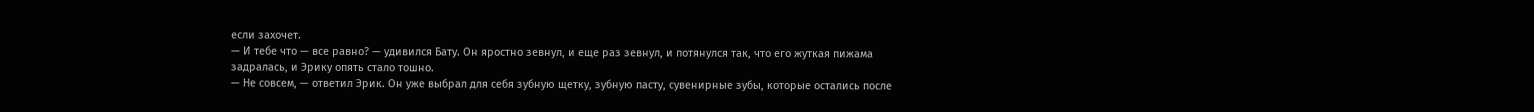если захочет.
— И тебе что — все равно? — удивился Бату. Он яростно зевнул, и еще раз зевнул, и потянулся так, что его жуткая пижама задралась, и Эрику опять стало тошно.
— Не совсем, — ответил Эрик. Он уже выбрал для себя зубную щетку, зубную пасту, сувенирные зубы, которые остались после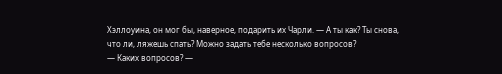Хэллоуина, он мог бы, наверное, подарить их Чарли. — А ты как? Ты снова, что ли, ляжешь спать? Можно задать тебе несколько вопросов?
— Каких вопросов? —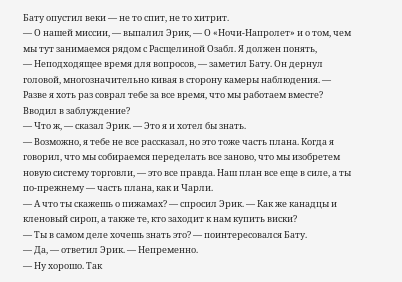Бату опустил веки — не то спит, не то хитрит.
— О нашей миссии, — выпалил Эрик, — О «Ночи-Напролет» и о том, чем мы тут занимаемся рядом с Расщелиной Озабл. Я должен понять,
— Неподходящее время для вопросов, — заметил Бату. Он дернул головой, многозначительно кивая в сторону камеры наблюдения. — Разве я хоть раз соврал тебе за все время, что мы работаем вместе? Вводил в заблуждение?
— Что ж, — сказал Эрик. — Это я и хотел бы знать.
— Возможно, я тебе не все рассказал, но это тоже часть плана. Когда я говорил, что мы собираемся переделать все заново, что мы изобретем новую систему торговли, — это все правда. Наш план все еще в силе, а ты по-прежнему — часть плана, как и Чарли.
— А что ты скажешь о пижамах? — спросил Эрик. — Как же канадцы и кленовый сироп, а также те, кто заходит к нам купить виски?
— Ты в самом деле хочешь знать это? — поинтересовался Бату.
— Да, — ответил Эрик. — Непременно.
— Ну хорошо. Так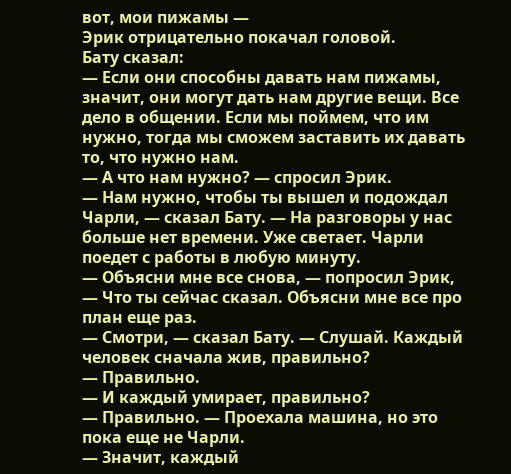вот, мои пижамы —
Эрик отрицательно покачал головой.
Бату сказал:
— Если они способны давать нам пижамы, значит, они могут дать нам другие вещи. Все дело в общении. Если мы поймем, что им нужно, тогда мы сможем заставить их давать то, что нужно нам.
— А что нам нужно? — спросил Эрик.
— Нам нужно, чтобы ты вышел и подождал Чарли, — сказал Бату. — На разговоры у нас больше нет времени. Уже светает. Чарли поедет с работы в любую минуту.
— Объясни мне все снова, — попросил Эрик, — Что ты сейчас сказал. Объясни мне все про план еще раз.
— Смотри, — сказал Бату. — Слушай. Каждый человек сначала жив, правильно?
— Правильно.
— И каждый умирает, правильно?
— Правильно. — Проехала машина, но это пока еще не Чарли.
— Значит, каждый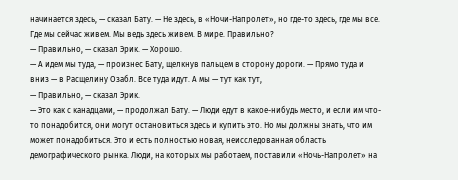начинается здесь, — сказал Бату. — Не здесь, в «Ночи-Напролет», но где-то здесь, где мы все. Где мы сейчас живем. Мы ведь здесь живем. В мире. Правильно?
— Правильно, — сказал Эрик. — Хорошо.
— А идем мы туда, — произнес Бату, щелкнув пальцем в сторону дороги. — Прямо туда и вниз — в Расщелину Озабл. Все туда идут. А мы — тут как тут,
— Правильно, — сказал Эрик.
— Это как с канадцами, — продолжал Бату. — Люди едут в какое-нибудь место, и если им что-то понадобится, они могут остановиться здесь и купить это. Но мы должны знать, что им может понадобиться. Это и есть полностью новая, неисследованная область демографического рынка. Люди, на которых мы работаем, поставили «Ночь-Напролет» на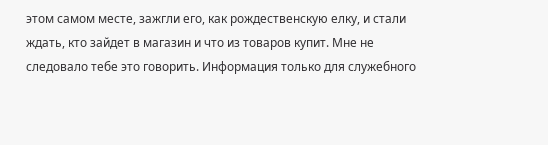этом самом месте, зажгли его, как рождественскую елку, и стали ждать, кто зайдет в магазин и что из товаров купит. Мне не следовало тебе это говорить. Информация только для служебного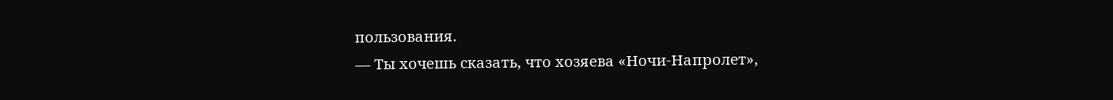пользования.
— Ты хочешь сказать, что хозяева «Ночи-Напролет»,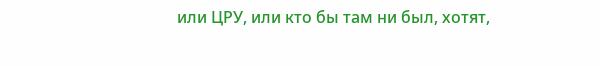или ЦРУ, или кто бы там ни был, хотят,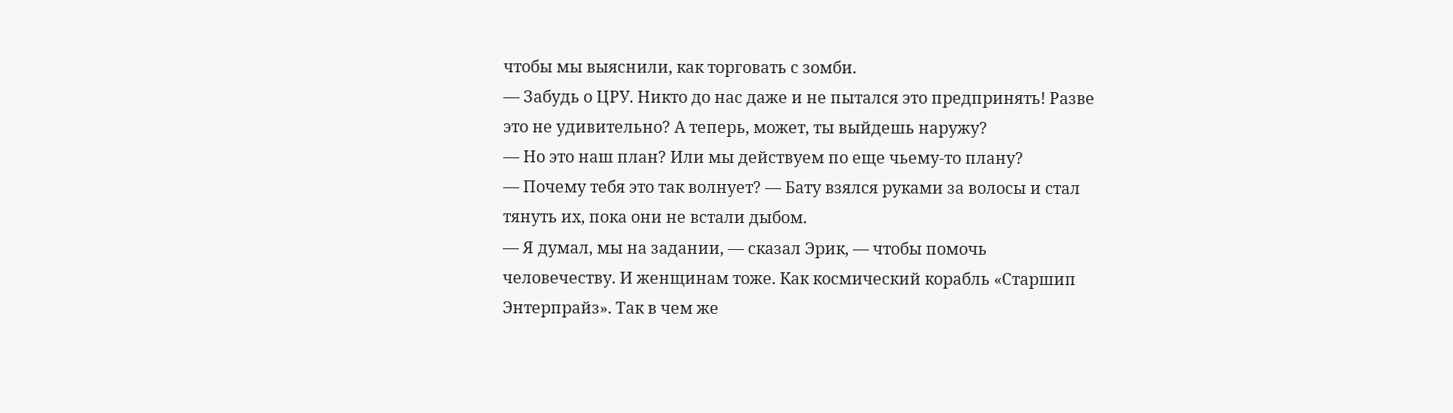чтобы мы выяснили, как торговать с зомби.
— Забудь о ЦРУ. Никто до нас даже и не пытался это предпринять! Разве это не удивительно? А теперь, может, ты выйдешь наружу?
— Но это наш план? Или мы действуем по еще чьему-то плану?
— Почему тебя это так волнует? — Бату взялся руками за волосы и стал тянуть их, пока они не встали дыбом.
— Я думал, мы на задании, — сказал Эрик, — чтобы помочь человечеству. И женщинам тоже. Как космический корабль «Старшип Энтерпрайз». Так в чем же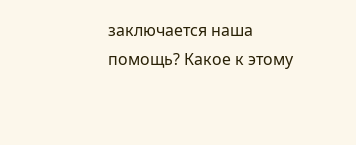заключается наша помощь? Какое к этому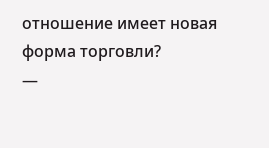отношение имеет новая форма торговли?
—